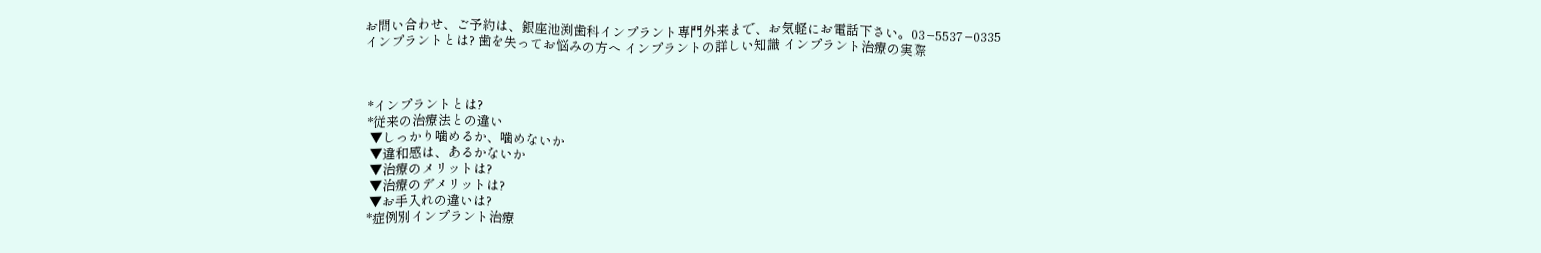お問い合わせ、ご予約は、銀座池渕歯科インプラント専門外来まで、お気軽にお電話下さい。03−5537−0335
インプラントとは? 歯を失ってお悩みの方へ インプラントの詳しい知識 インプラント治療の実際



 *インプラントとは?
 *従来の治療法との違い
  ▼しっかり噛めるか、噛めないか
  ▼違和感は、あるかないか
  ▼治療のメリットは?
  ▼治療のデメリットは?
  ▼お手入れの違いは?
 *症例別インプラント治療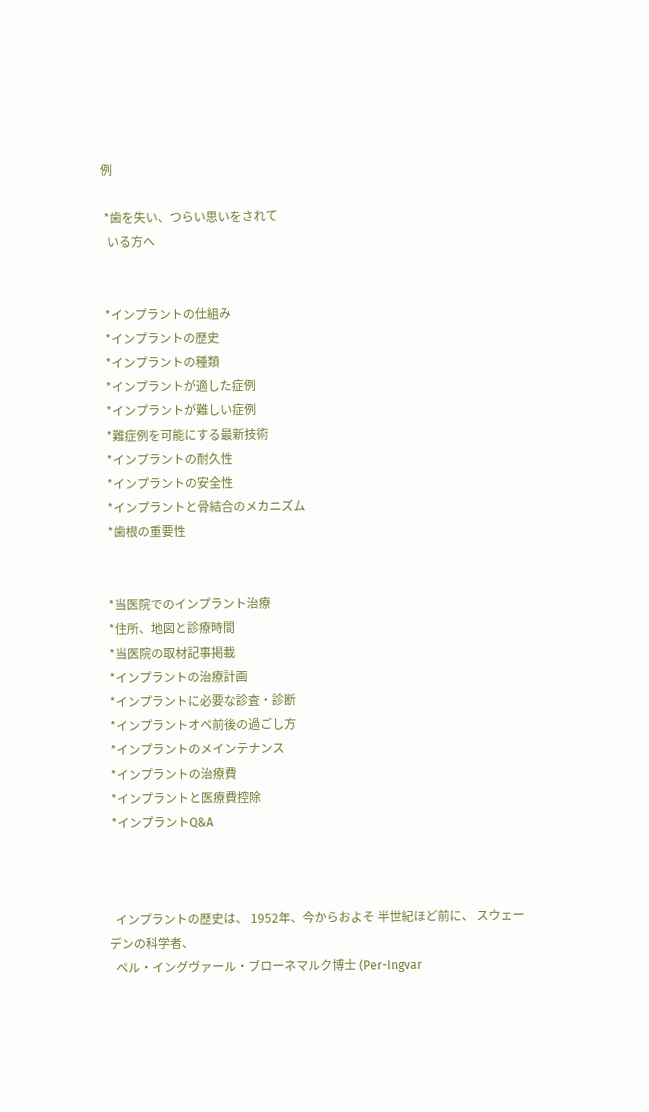例

 *歯を失い、つらい思いをされて
  いる方へ


 *インプラントの仕組み
 *インプラントの歴史
 *インプラントの種類
 *インプラントが適した症例
 *インプラントが難しい症例
 *難症例を可能にする最新技術
 *インプラントの耐久性
 *インプラントの安全性
 *インプラントと骨結合のメカニズム
 *歯根の重要性


 *当医院でのインプラント治療
 *住所、地図と診療時間
 *当医院の取材記事掲載
 *インプラントの治療計画
 *インプラントに必要な診査・診断
 *インプラントオペ前後の過ごし方
 *インプラントのメインテナンス
 *インプラントの治療費
 *インプラントと医療費控除
 *インプラントQ&A



  インプラントの歴史は、 1952年、今からおよそ 半世紀ほど前に、 スウェーデンの科学者、
  ペル・イングヴァール・ブローネマルク博士 (Per-Ingvar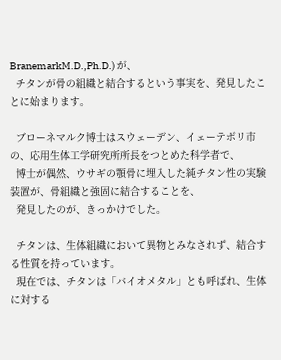BranemarkM.D.,Ph.D.) が、
  チタンが骨の組織と結合するという事実を、発見したことに始まります。

  ブローネマルク博士はスウェーデン、イェーテボリ市の、応用生体工学研究所所長をつとめた科学者で、
  博士が偶然、ウサギの顎骨に埋入した純チタン性の実験装置が、骨組織と強固に結合することを、
  発見したのが、きっかけでした。

  チタンは、生体組織において異物とみなされず、結合する性質を持っています。
  現在では、チタンは「バイオメタル」とも呼ばれ、生体に対する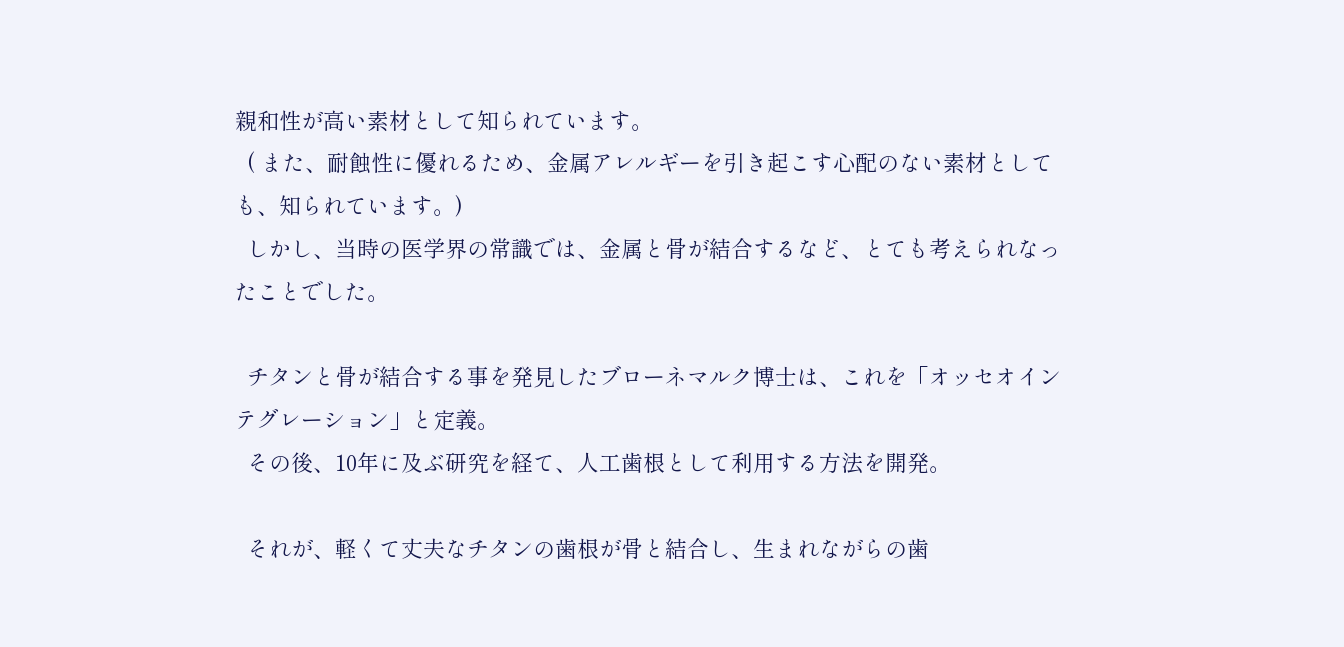親和性が高い素材として知られています。
  ( また、耐蝕性に優れるため、金属アレルギーを引き起こす心配のない素材としても、知られています。)
  しかし、当時の医学界の常識では、金属と骨が結合するなど、とても考えられなったことでした。

  チタンと骨が結合する事を発見したブローネマルク博士は、これを「オッセオインテグレーション」と定義。
  その後、10年に及ぶ研究を経て、人工歯根として利用する方法を開発。

  それが、軽くて丈夫なチタンの歯根が骨と結合し、生まれながらの歯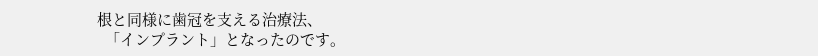根と同様に歯冠を支える治療法、
  「インプラント」となったのです。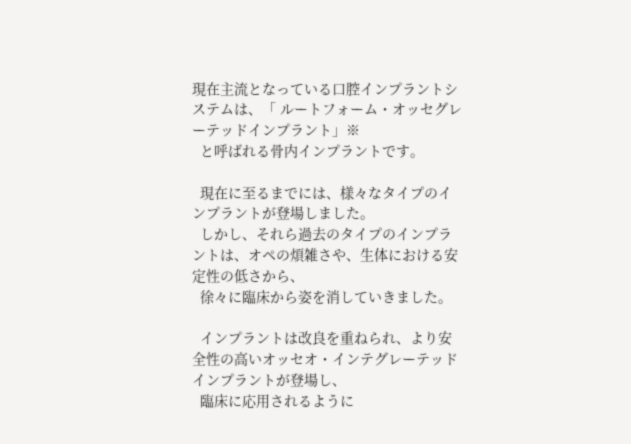現在主流となっている口腔インプラントシステムは、「 ルートフォーム・オッセグレーテッドインプラント」※
  と呼ばれる骨内インプラントです。

  現在に至るまでには、様々なタイプのインプラントが登場しました。
  しかし、それら過去のタイプのインプラントは、オペの煩雑さや、生体における安定性の低さから、
  徐々に臨床から姿を消していきました。

  インプラントは改良を重ねられ、より安全性の高いオッセオ・インテグレーテッドインプラントが登場し、
  臨床に応用されるように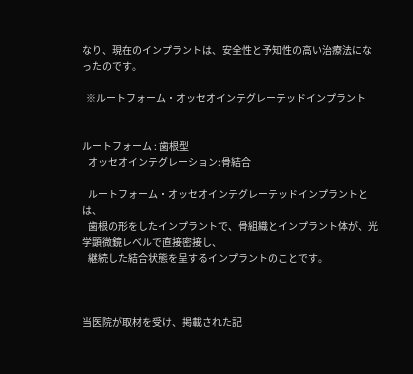なり、現在のインプラントは、安全性と予知性の高い治療法になったのです。

  ※ルートフォーム・オッセオインテグレーテッドインプラント


ルートフォーム : 歯根型
   オッセオインテグレーション:骨結合

   ルートフォーム・オッセオインテグレーテッドインプラントとは、
   歯根の形をしたインプラントで、骨組織とインプラント体が、光学顕微鏡レベルで直接密接し、
   継続した結合状態を呈するインプラントのことです。



当医院が取材を受け、掲載された記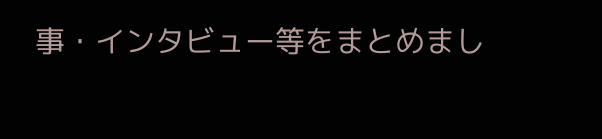事・インタビュー等をまとめまし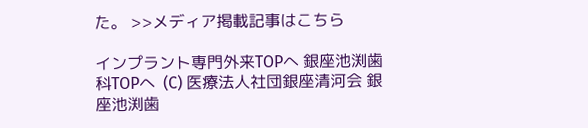た。 >>メディア掲載記事はこちら

インプラント専門外来TOPへ 銀座池渕歯科TOPへ  (C) 医療法人社団銀座清河会 銀座池渕歯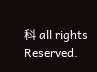科 all rights Reserved.